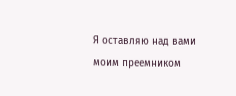Я оставляю над вами моим преемником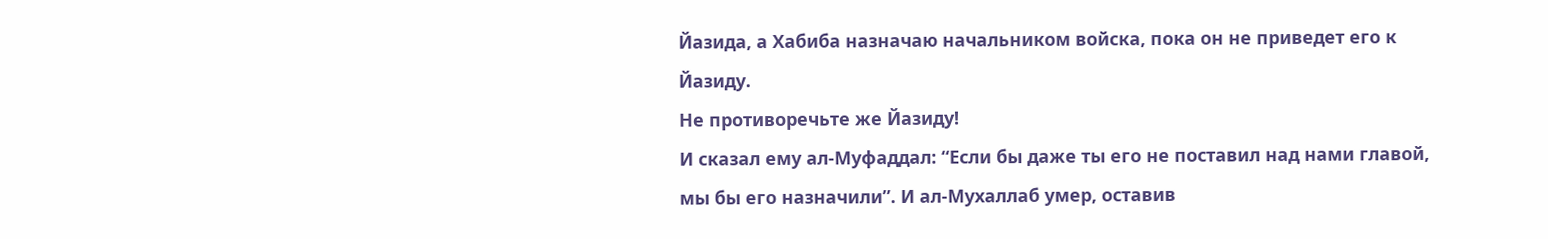Йазида, а Хабиба назначаю начальником войска, пока он не приведет его к Йазиду.
Не противоречьте же Йазиду!
И сказал ему ал-Муфаддал: “Если бы даже ты его не поставил над нами главой, мы бы его назначили”. И ал-Мухаллаб умер, оставив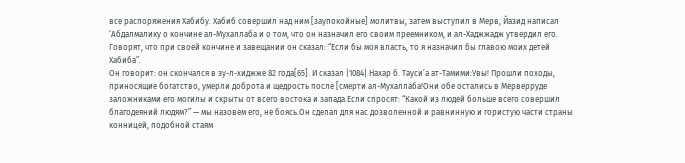все распоряжения Хабибу. Хабиб совершил над ним [заупокойные] молитвы, затем выступил в Мерв, Йазид написал ‘Абдалмалику о кончине ал-Мухаллаба и о том, что он назначил его своим преемником, и ал-Хаджжадж утвердил его. Говорят, что при своей кончине и завещании он сказал: “Если бы моя власть, то я назначил бы главою моих детей Хабиба”.
Он говорит: он скончался в зу-л-хиджже 82 года[65]. И сказал |1084| Нахар б. Тауси’а ат-Тамими:Увы! Прошли походы, приносящие богатство, умерли доброта и щедрость после [смерти ал-Мухаллаба!Они обе остались в Мерверруде заложниками его могилы и скрыты от всего востока и запада.Если спросят: “Какой из людей больше всего совершил благодеяний людям?” — мы назовем его, не боясь.Он сделал для нас дозволенной и равнинную и гористую части страны конницей, подобной стаям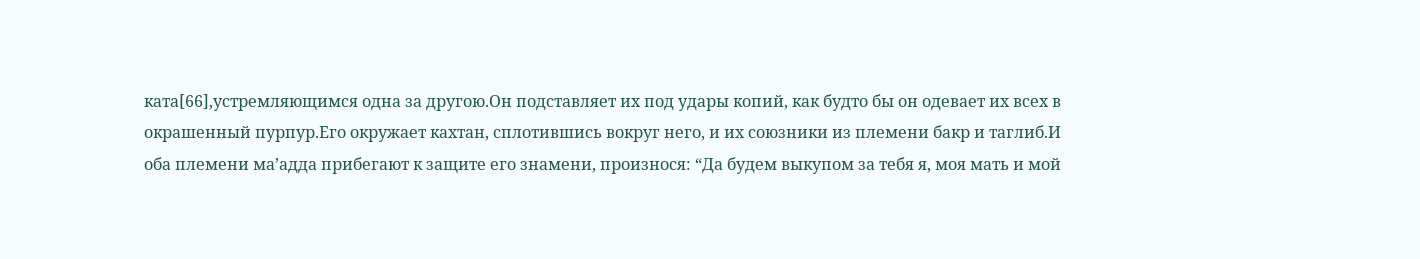ката[66],устремляющимся одна за другою.Он подставляет их под удары копий, как будто бы он одевает их всех в окрашенный пурпур.Его окружает кахтан, сплотившись вокруг него, и их союзники из племени бакр и таглиб.И оба племени ма’адда прибегают к защите его знамени, произнося: “Да будем выкупом за тебя я, моя мать и мой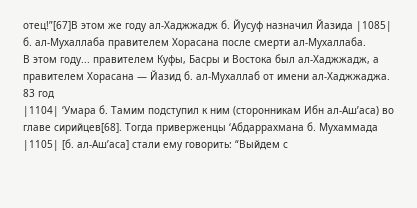отец!”[67]В этом же году ал-Хаджжадж б. Йусуф назначил Йазида |1085| б. ал-Мухаллаба правителем Хорасана после смерти ал-Мухаллаба.
В этом году... правителем Куфы, Басры и Востока был ал-Хаджжадж, а правителем Хорасана — Йазид б. ал-Мухаллаб от имени ал-Хаджжаджа.
83 год
|1104| ‘Умара б. Тамим подступил к ним (сторонникам Ибн ал-Аш’аса) во главе сирийцев[68]. Тогда приверженцы ‘Абдаррахмана б. Мухаммада |1105| [б. ал-Аш’аса] стали ему говорить: “Выйдем с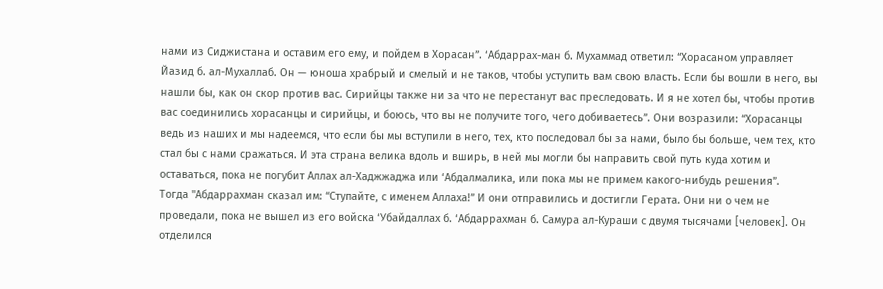нами из Сиджистана и оставим его ему, и пойдем в Хорасан”. ‘Абдаррах-ман б. Мухаммад ответил: “Хорасаном управляет Йазид б. ал-Мухаллаб. Он — юноша храбрый и смелый и не таков, чтобы уступить вам свою власть. Если бы вошли в него, вы нашли бы, как он скор против вас. Сирийцы также ни за что не перестанут вас преследовать. И я не хотел бы, чтобы против вас соединились хорасанцы и сирийцы, и боюсь, что вы не получите того, чего добиваетесь”. Они возразили: “Хорасанцы ведь из наших и мы надеемся, что если бы мы вступили в него, тех, кто последовал бы за нами, было бы больше, чем тех, кто стал бы с нами сражаться. И эта страна велика вдоль и вширь, в ней мы могли бы направить свой путь куда хотим и оставаться, пока не погубит Аллах ал-Хаджжаджа или ‘Абдалмалика, или пока мы не примем какого-нибудь решения”.
Тогда "Абдаррахман сказал им: “Ступайте, с именем Аллаха!” И они отправились и достигли Герата. Они ни о чем не проведали, пока не вышел из его войска ‘Убайдаллах б. ‘Абдаррахман б. Самура ал-Кураши с двумя тысячами [человек]. Он отделился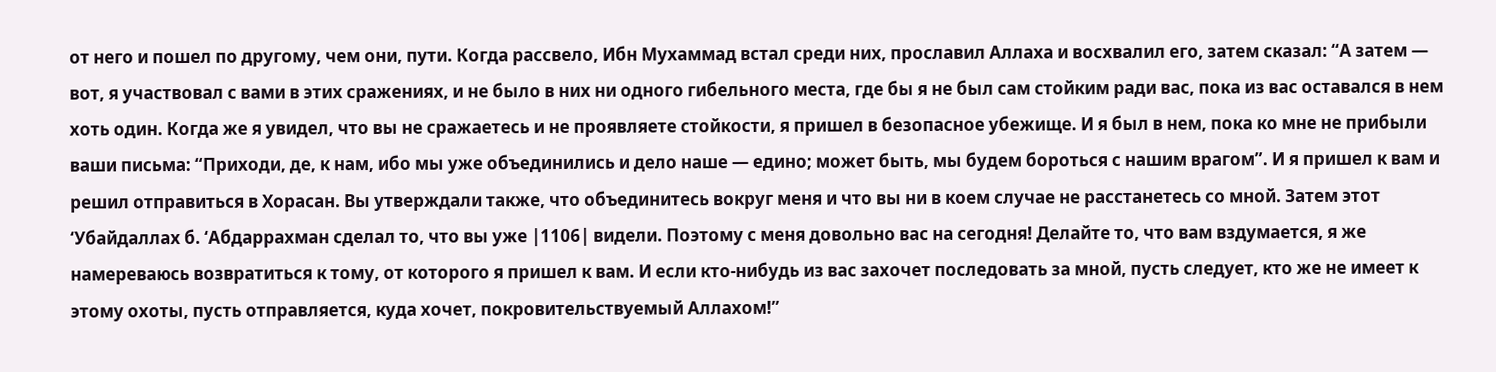от него и пошел по другому, чем они, пути. Когда рассвело, Ибн Мухаммад встал среди них, прославил Аллаха и восхвалил его, затем сказал: “А затем — вот, я участвовал с вами в этих сражениях, и не было в них ни одного гибельного места, где бы я не был сам стойким ради вас, пока из вас оставался в нем хоть один. Когда же я увидел, что вы не сражаетесь и не проявляете стойкости, я пришел в безопасное убежище. И я был в нем, пока ко мне не прибыли ваши письма: “Приходи, де, к нам, ибо мы уже объединились и дело наше — едино; может быть, мы будем бороться с нашим врагом”. И я пришел к вам и решил отправиться в Хорасан. Вы утверждали также, что объединитесь вокруг меня и что вы ни в коем случае не расстанетесь со мной. Затем этот ‘Убайдаллах б. ‘Абдаррахман сделал то, что вы уже |1106| видели. Поэтому с меня довольно вас на сегодня! Делайте то, что вам вздумается, я же намереваюсь возвратиться к тому, от которого я пришел к вам. И если кто-нибудь из вас захочет последовать за мной, пусть следует, кто же не имеет к этому охоты, пусть отправляется, куда хочет, покровительствуемый Аллахом!”